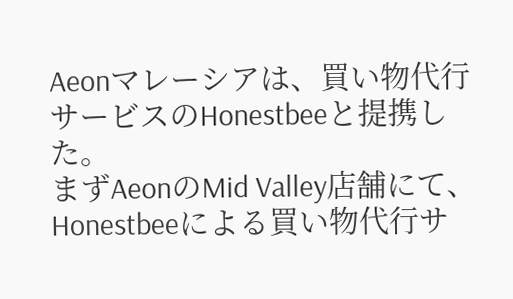Aeonマレーシアは、買い物代行サービスのHonestbeeと提携した。
まずAeonのMid Valley店舗にて、Honestbeeによる買い物代行サ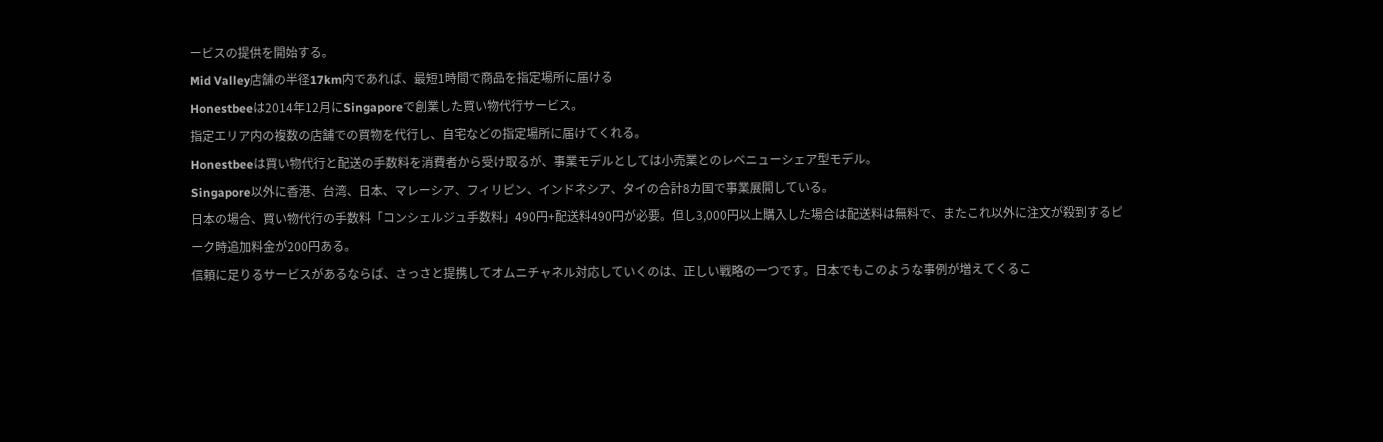ービスの提供を開始する。
Mid Valley店舗の半径17km内であれば、最短1時間で商品を指定場所に届ける
Honestbeeは2014年12月にSingaporeで創業した買い物代行サービス。
指定エリア内の複数の店舗での買物を代行し、自宅などの指定場所に届けてくれる。
Honestbeeは買い物代行と配送の手数料を消費者から受け取るが、事業モデルとしては小売業とのレベニューシェア型モデル。
Singapore以外に香港、台湾、日本、マレーシア、フィリピン、インドネシア、タイの合計8カ国で事業展開している。
日本の場合、買い物代行の手数料「コンシェルジュ手数料」490円+配送料490円が必要。但し3,000円以上購入した場合は配送料は無料で、またこれ以外に注文が殺到するピーク時追加料金が200円ある。
信頼に足りるサービスがあるならば、さっさと提携してオムニチャネル対応していくのは、正しい戦略の一つです。日本でもこのような事例が増えてくるこ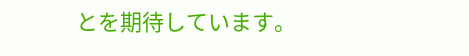とを期待しています。